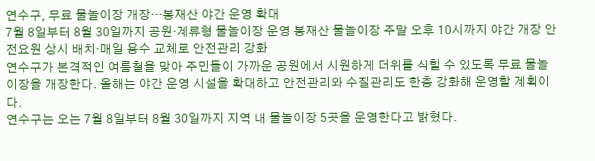연수구, 무료 물놀이장 개장…봉재산 야간 운영 확대
7월 8일부터 8월 30일까지 공원·계류형 물놀이장 운영 봉재산 물놀이장 주말 오후 10시까지 야간 개장 안전요원 상시 배치·매일 용수 교체로 안전관리 강화
연수구가 본격적인 여름철을 맞아 주민들이 가까운 공원에서 시원하게 더위를 식힐 수 있도록 무료 물놀이장을 개장한다. 올해는 야간 운영 시설을 확대하고 안전관리와 수질관리도 한층 강화해 운영할 계획이다.
연수구는 오는 7월 8일부터 8월 30일까지 지역 내 물놀이장 5곳을 운영한다고 밝혔다.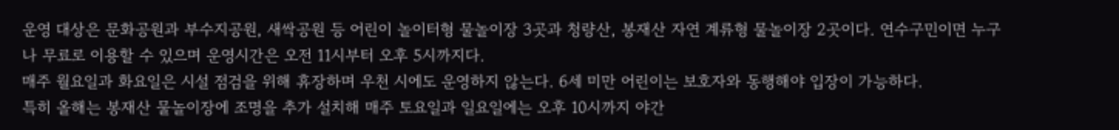운영 대상은 문화공원과 부수지공원, 새싹공원 등 어린이 놀이터형 물놀이장 3곳과 청량산, 봉재산 자연 계류형 물놀이장 2곳이다. 연수구민이면 누구나 무료로 이용할 수 있으며 운영시간은 오전 11시부터 오후 5시까지다.
매주 월요일과 화요일은 시설 점검을 위해 휴장하며 우천 시에도 운영하지 않는다. 6세 미만 어린이는 보호자와 동행해야 입장이 가능하다.
특히 올해는 봉재산 물놀이장에 조명을 추가 설치해 매주 토요일과 일요일에는 오후 10시까지 야간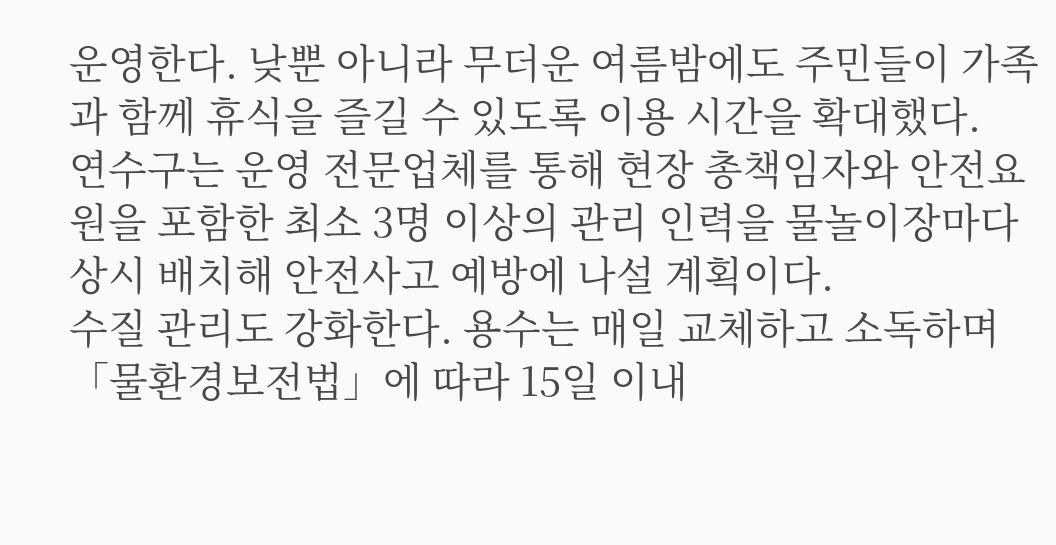운영한다. 낮뿐 아니라 무더운 여름밤에도 주민들이 가족과 함께 휴식을 즐길 수 있도록 이용 시간을 확대했다.
연수구는 운영 전문업체를 통해 현장 총책임자와 안전요원을 포함한 최소 3명 이상의 관리 인력을 물놀이장마다 상시 배치해 안전사고 예방에 나설 계획이다.
수질 관리도 강화한다. 용수는 매일 교체하고 소독하며 「물환경보전법」에 따라 15일 이내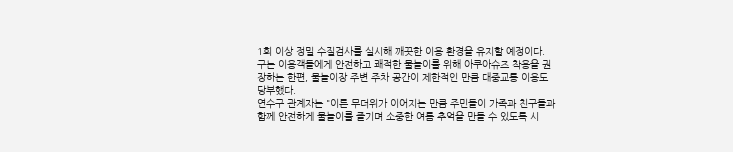1회 이상 정밀 수질검사를 실시해 깨끗한 이용 환경을 유지할 예정이다.
구는 이용객들에게 안전하고 쾌적한 물놀이를 위해 아쿠아슈즈 착용을 권장하는 한편, 물놀이장 주변 주차 공간이 제한적인 만큼 대중교통 이용도 당부했다.
연수구 관계자는 "이른 무더위가 이어지는 만큼 주민들이 가족과 친구들과 함께 안전하게 물놀이를 즐기며 소중한 여름 추억을 만들 수 있도록 시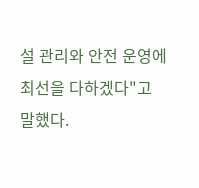설 관리와 안전 운영에 최선을 다하겠다"고 말했다.